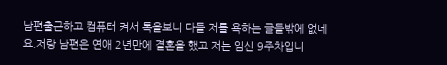남편출근하고 컴퓨터 켜서 톡을보니 다들 저를 욕하는 글들밖에 없네요.저랑 남편은 연애 2년만에 결혼을 했고 저는 임신 9주차입니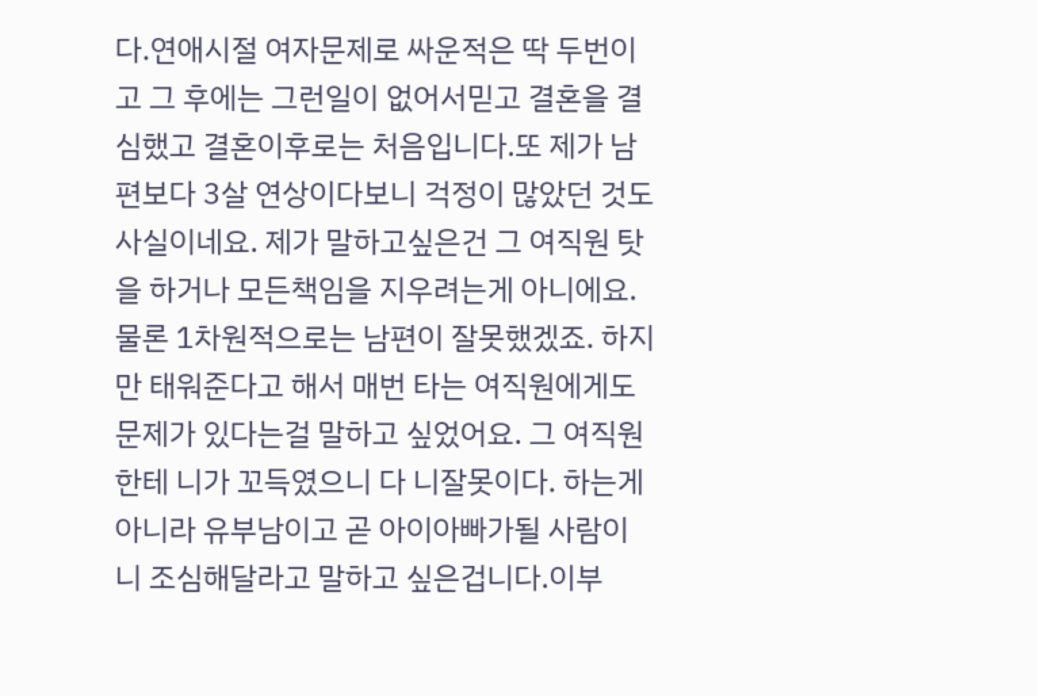다.연애시절 여자문제로 싸운적은 딱 두번이고 그 후에는 그런일이 없어서믿고 결혼을 결심했고 결혼이후로는 처음입니다.또 제가 남편보다 3살 연상이다보니 걱정이 많았던 것도 사실이네요. 제가 말하고싶은건 그 여직원 탓을 하거나 모든책임을 지우려는게 아니에요.물론 1차원적으로는 남편이 잘못했겠죠. 하지만 태워준다고 해서 매번 타는 여직원에게도 문제가 있다는걸 말하고 싶었어요. 그 여직원한테 니가 꼬득였으니 다 니잘못이다. 하는게 아니라 유부남이고 곧 아이아빠가될 사람이니 조심해달라고 말하고 싶은겁니다.이부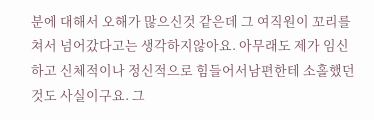분에 대해서 오해가 많으신것 같은데 그 여직원이 꼬리를 쳐서 넘어갔다고는 생각하지않아요. 아무래도 제가 임신하고 신체적이나 정신적으로 힘들어서남편한테 소홀했던것도 사실이구요. 그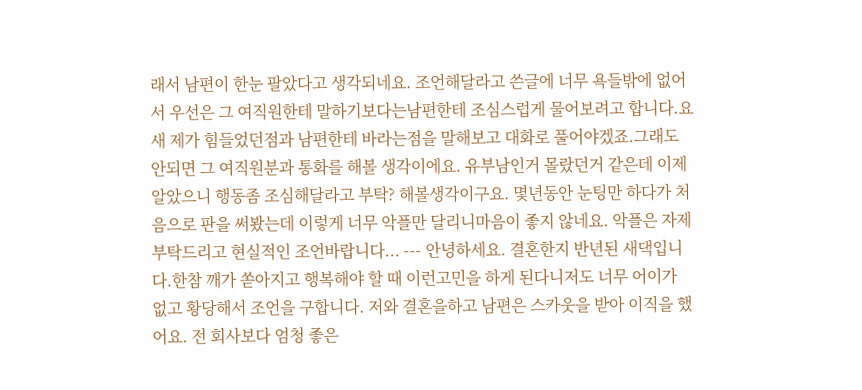래서 남편이 한눈 팔았다고 생각되네요. 조언해달라고 쓴글에 너무 욕들밖에 없어서 우선은 그 여직원한테 말하기보다는남편한테 조심스럽게 물어보려고 합니다.요새 제가 힘들었던점과 남편한테 바라는점을 말해보고 대화로 풀어야겠죠.그래도 안되면 그 여직원분과 통화를 해볼 생각이에요. 유부남인거 몰랐던거 같은데 이제 알았으니 행동좀 조심해달라고 부탁? 해볼생각이구요. 몇년동안 눈팅만 하다가 처음으로 판을 써봤는데 이렇게 너무 악플만 달리니마음이 좋지 않네요. 악플은 자제부탁드리고 현실적인 조언바랍니다... --- 안녕하세요. 결혼한지 반년된 새댁입니다.한참 깨가 쏟아지고 행복해야 할 때 이런고민을 하게 된다니저도 너무 어이가 없고 황당해서 조언을 구합니다. 저와 결혼을하고 남편은 스카웃을 받아 이직을 했어요. 전 회사보다 엄청 좋은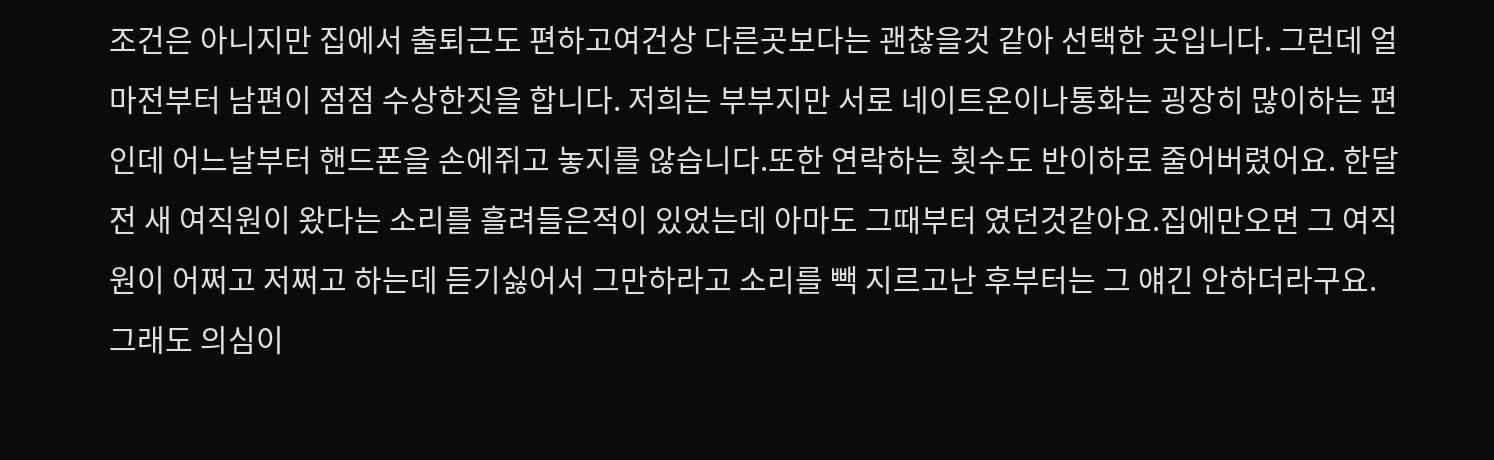조건은 아니지만 집에서 출퇴근도 편하고여건상 다른곳보다는 괜찮을것 같아 선택한 곳입니다. 그런데 얼마전부터 남편이 점점 수상한짓을 합니다. 저희는 부부지만 서로 네이트온이나통화는 굉장히 많이하는 편인데 어느날부터 핸드폰을 손에쥐고 놓지를 않습니다.또한 연락하는 횟수도 반이하로 줄어버렸어요. 한달전 새 여직원이 왔다는 소리를 흘려들은적이 있었는데 아마도 그때부터 였던것같아요.집에만오면 그 여직원이 어쩌고 저쩌고 하는데 듣기싫어서 그만하라고 소리를 빽 지르고난 후부터는 그 얘긴 안하더라구요. 그래도 의심이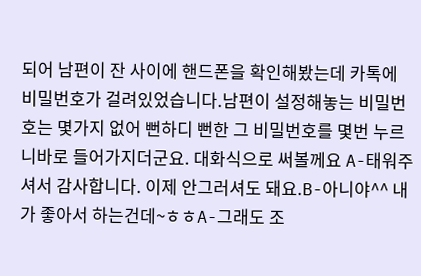되어 남편이 잔 사이에 핸드폰을 확인해봤는데 카톡에 비밀번호가 걸려있었습니다.남편이 설정해놓는 비밀번호는 몇가지 없어 뻔하디 뻔한 그 비밀번호를 몇번 누르니바로 들어가지더군요. 대화식으로 써볼께요 A-태워주셔서 감사합니다. 이제 안그러셔도 돼요.B-아니야^^ 내가 좋아서 하는건데~ㅎㅎA-그래도 조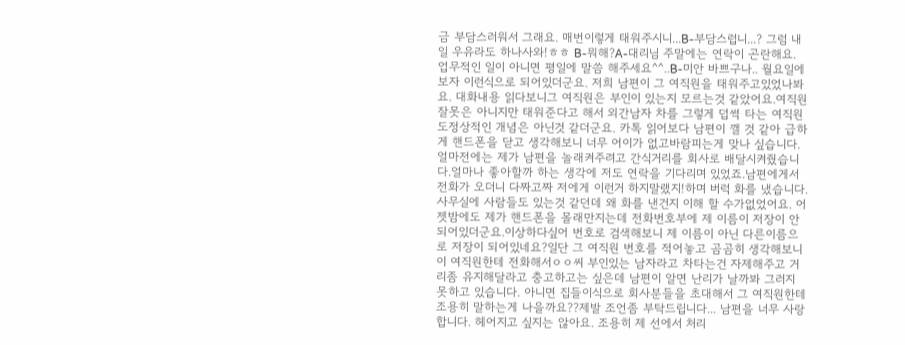금 부담스러워서 그래요. 매번이렇게 태워주시니...B-부담스럽니...? 그럼 내일 우유라도 하나사와!ㅎㅎ B-뭐해?A-대리님 주말에는 연락이 곤란해요. 업무적인 일이 아니면 평일에 말씀 해주세요^^..B-미안 바쁘구나.. 월요일에보자 이런식으로 되어있더군요. 저희 남편이 그 여직원을 태워주고있었나봐요. 대화내용 읽다보니그 여직원은 부인이 있는지 모르는것 같았어요.여직원 잘못은 아니지만 태워준다고 해서 외간남자 차를 그렇게 덥썩 타는 여직원도정상적인 개념은 아닌것 같더군요. 카톡 읽어보다 남편이 깰 것 같아 급하게 핸드폰을 닫고 생각해보니 너무 어이가 없고바람피는게 맞나 싶습니다. 얼마전에는 제가 남편을 놀래켜주려고 간식거리를 회사로 배달시켜줬습니다.얼마나 좋아할까 하는 생각에 저도 연락을 기다리며 있었죠.남편에게서 전화가 오더니 다짜고짜 저에게 이런거 하지말랬지!하며 버럭 화를 냈습니다. 사무실에 사람들도 있는것 같던데 왜 화를 낸건지 이해 할 수가없었어요. 어젯밤에도 제가 핸드폰을 몰래만지는데 전화번호부에 제 이름이 저장이 안되어있더군요.이상하다싶어 번호로 검색해보니 제 이름이 아닌 다른이름으로 저장이 되어있네요?일단 그 여직원 번호를 적어놓고 곰곰히 생각해보니 이 여직원한테 전화해서ㅇㅇ씨 부인있는 남자라고 차타는건 자제해주고 거리좀 유지해달라고 충고하고는 싶은데 남편이 알면 난리가 날까봐 그러지 못하고 있습니다. 아니면 집들이식으로 회사분들을 초대해서 그 여직원한테 조용히 말하는게 나을까요??제발 조언좀 부탁드립니다... 남편을 너무 사랑합니다. 헤어지고 싶지는 않아요. 조용히 제 선에서 처리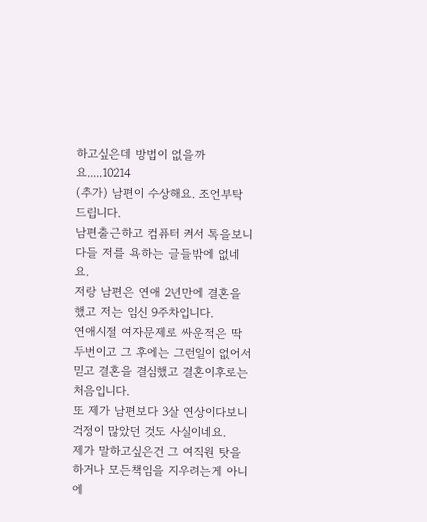하고싶은데 방법이 없을까요.....10214
(추가) 남편이 수상해요. 조언부탁드립니다.
남편출근하고 컴퓨터 켜서 톡을보니 다들 저를 욕하는 글들밖에 없네요.
저랑 남편은 연애 2년만에 결혼을 했고 저는 임신 9주차입니다.
연애시절 여자문제로 싸운적은 딱 두번이고 그 후에는 그런일이 없어서
믿고 결혼을 결심했고 결혼이후로는 처음입니다.
또 제가 남편보다 3살 연상이다보니 걱정이 많았던 것도 사실이네요.
제가 말하고싶은건 그 여직원 탓을 하거나 모든책임을 지우려는게 아니에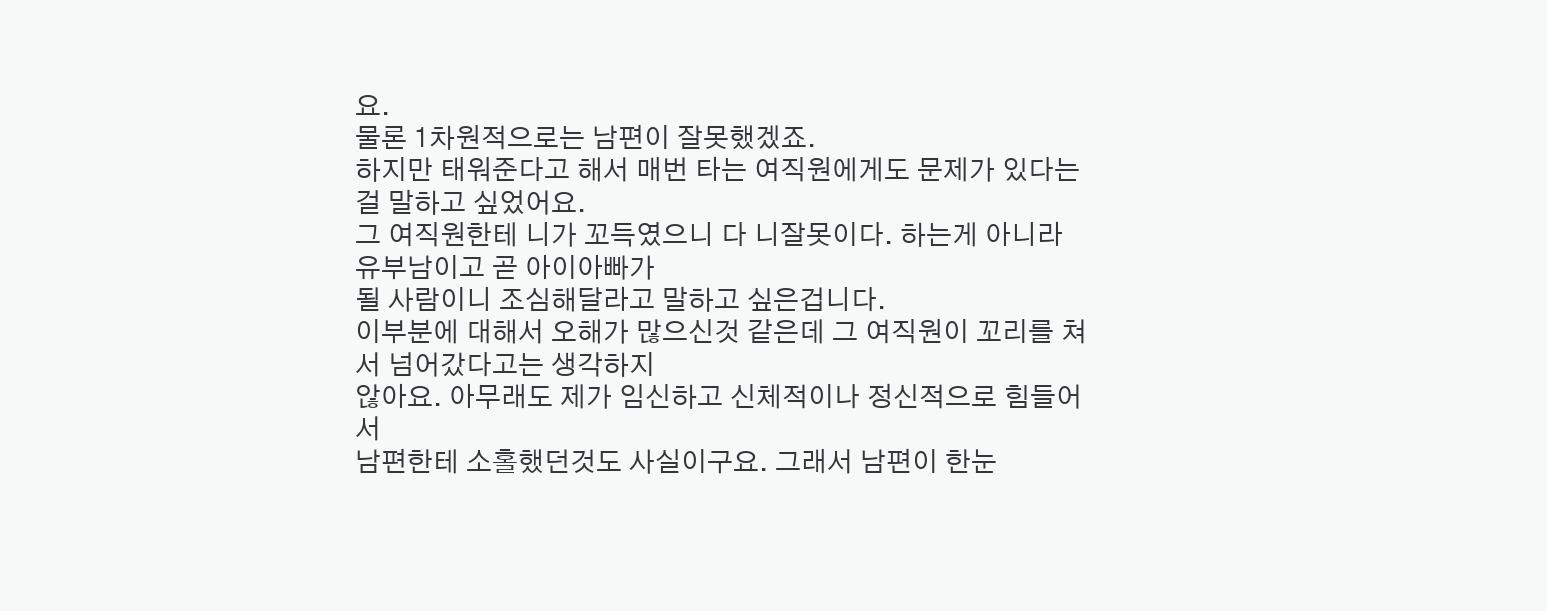요.
물론 1차원적으로는 남편이 잘못했겠죠.
하지만 태워준다고 해서 매번 타는 여직원에게도 문제가 있다는걸 말하고 싶었어요.
그 여직원한테 니가 꼬득였으니 다 니잘못이다. 하는게 아니라 유부남이고 곧 아이아빠가
될 사람이니 조심해달라고 말하고 싶은겁니다.
이부분에 대해서 오해가 많으신것 같은데 그 여직원이 꼬리를 쳐서 넘어갔다고는 생각하지
않아요. 아무래도 제가 임신하고 신체적이나 정신적으로 힘들어서
남편한테 소홀했던것도 사실이구요. 그래서 남편이 한눈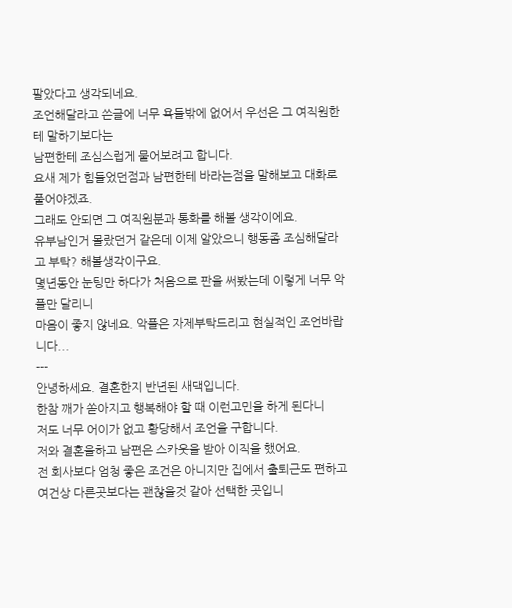팔았다고 생각되네요.
조언해달라고 쓴글에 너무 욕들밖에 없어서 우선은 그 여직원한테 말하기보다는
남편한테 조심스럽게 물어보려고 합니다.
요새 제가 힘들었던점과 남편한테 바라는점을 말해보고 대화로 풀어야겠죠.
그래도 안되면 그 여직원분과 통화를 해볼 생각이에요.
유부남인거 몰랐던거 같은데 이제 알았으니 행동좀 조심해달라고 부탁? 해볼생각이구요.
몇년동안 눈팅만 하다가 처음으로 판을 써봤는데 이렇게 너무 악플만 달리니
마음이 좋지 않네요. 악플은 자제부탁드리고 현실적인 조언바랍니다...
---
안녕하세요. 결혼한지 반년된 새댁입니다.
한참 깨가 쏟아지고 행복해야 할 때 이런고민을 하게 된다니
저도 너무 어이가 없고 황당해서 조언을 구합니다.
저와 결혼을하고 남편은 스카웃을 받아 이직을 했어요.
전 회사보다 엄청 좋은 조건은 아니지만 집에서 출퇴근도 편하고
여건상 다른곳보다는 괜찮을것 같아 선택한 곳입니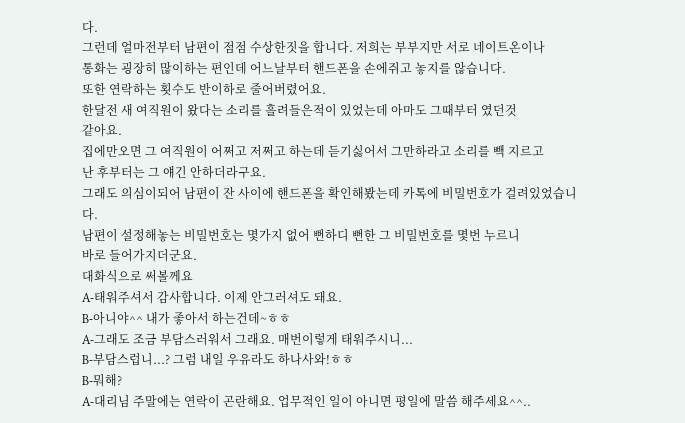다.
그런데 얼마전부터 남편이 점점 수상한짓을 합니다. 저희는 부부지만 서로 네이트온이나
통화는 굉장히 많이하는 편인데 어느날부터 핸드폰을 손에쥐고 놓지를 않습니다.
또한 연락하는 횟수도 반이하로 줄어버렸어요.
한달전 새 여직원이 왔다는 소리를 흘려들은적이 있었는데 아마도 그때부터 였던것
같아요.
집에만오면 그 여직원이 어쩌고 저쩌고 하는데 듣기싫어서 그만하라고 소리를 빽 지르고
난 후부터는 그 얘긴 안하더라구요.
그래도 의심이되어 남편이 잔 사이에 핸드폰을 확인해봤는데 카톡에 비밀번호가 걸려있었습니다.
남편이 설정해놓는 비밀번호는 몇가지 없어 뻔하디 뻔한 그 비밀번호를 몇번 누르니
바로 들어가지더군요.
대화식으로 써볼께요
A-태워주셔서 감사합니다. 이제 안그러셔도 돼요.
B-아니야^^ 내가 좋아서 하는건데~ㅎㅎ
A-그래도 조금 부담스러워서 그래요. 매번이렇게 태워주시니...
B-부담스럽니...? 그럼 내일 우유라도 하나사와!ㅎㅎ
B-뭐해?
A-대리님 주말에는 연락이 곤란해요. 업무적인 일이 아니면 평일에 말씀 해주세요^^..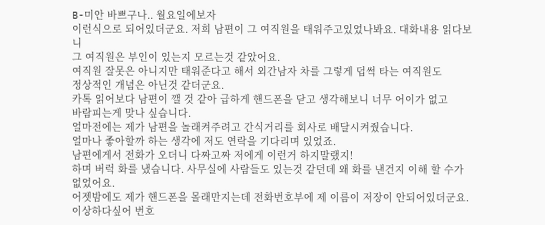B-미안 바쁘구나.. 월요일에보자
이런식으로 되어있더군요. 저희 남편이 그 여직원을 태워주고있었나봐요. 대화내용 읽다보니
그 여직원은 부인이 있는지 모르는것 같았어요.
여직원 잘못은 아니지만 태워준다고 해서 외간남자 차를 그렇게 덥썩 타는 여직원도
정상적인 개념은 아닌것 같더군요.
카톡 읽어보다 남편이 깰 것 같아 급하게 핸드폰을 닫고 생각해보니 너무 어이가 없고
바람피는게 맞나 싶습니다.
얼마전에는 제가 남편을 놀래켜주려고 간식거리를 회사로 배달시켜줬습니다.
얼마나 좋아할까 하는 생각에 저도 연락을 기다리며 있었죠.
남편에게서 전화가 오더니 다짜고짜 저에게 이런거 하지말랬지!
하며 버럭 화를 냈습니다. 사무실에 사람들도 있는것 같던데 왜 화를 낸건지 이해 할 수가
없었어요.
어젯밤에도 제가 핸드폰을 몰래만지는데 전화번호부에 제 이름이 저장이 안되어있더군요.
이상하다싶어 번호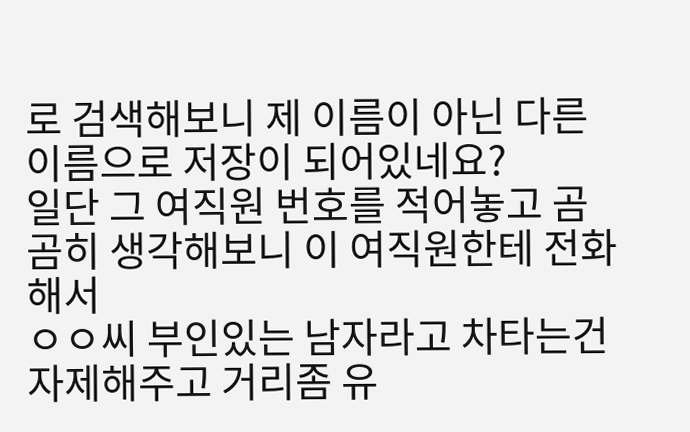로 검색해보니 제 이름이 아닌 다른이름으로 저장이 되어있네요?
일단 그 여직원 번호를 적어놓고 곰곰히 생각해보니 이 여직원한테 전화해서
ㅇㅇ씨 부인있는 남자라고 차타는건 자제해주고 거리좀 유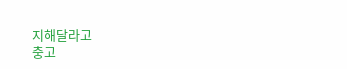지해달라고
충고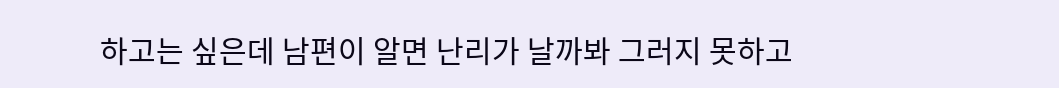하고는 싶은데 남편이 알면 난리가 날까봐 그러지 못하고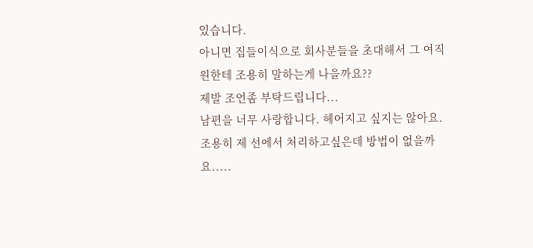있습니다.
아니면 집들이식으로 회사분들을 초대해서 그 여직원한테 조용히 말하는게 나을까요??
제발 조언좀 부탁드립니다...
남편을 너무 사랑합니다. 헤어지고 싶지는 않아요.
조용히 제 선에서 처리하고싶은데 방법이 없을까요.....